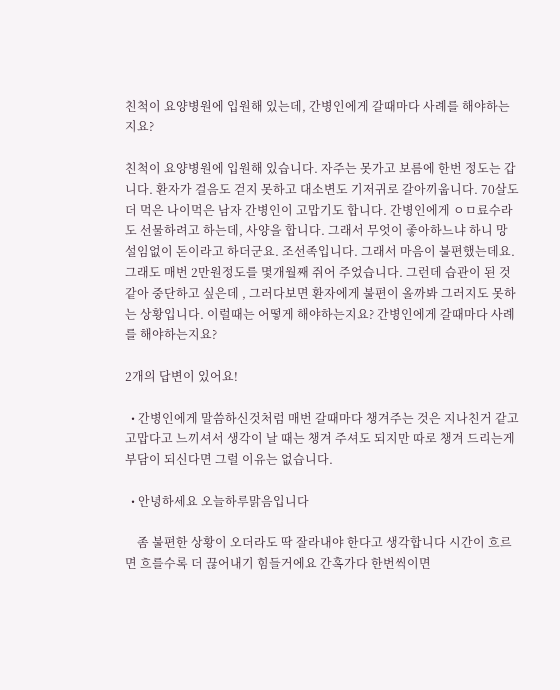친척이 요양병원에 입원해 있는데, 간병인에게 갈때마다 사례를 해야하는지요?

친척이 요양병원에 입원해 있습니다. 자주는 못가고 보름에 한번 정도는 갑니다. 환자가 걸음도 걷지 못하고 대소변도 기저귀로 갈아끼웁니다. 70살도 더 먹은 나이먹은 남자 간병인이 고맙기도 합니다. 간병인에게 ㅇㅁ료수라도 선물하려고 하는데, 사양을 합니다. 그래서 무엇이 좋아하느냐 하니 망설임없이 돈이라고 하더군요. 조선족입니다. 그래서 마음이 불편했는데요. 그래도 매번 2만원정도를 몇개월째 쥐어 주었습니다. 그런데 습관이 된 것같아 중단하고 싶은데 , 그러다보면 환자에게 불편이 올까봐 그러지도 못하는 상황입니다. 이럴때는 어떻게 해야하는지요? 간병인에게 갈때마다 사례를 해야하는지요?

2개의 답변이 있어요!

  • 간병인에게 말씀하신것처럼 매번 갈때마다 챙겨주는 것은 지나친거 같고 고맙다고 느끼셔서 생각이 날 때는 챙겨 주셔도 되지만 따로 챙겨 드리는게 부담이 되신다면 그럴 이유는 없습니다.

  • 안녕하세요 오늘하루맑음입니다

    좀 불편한 상황이 오더라도 딱 잘라내야 한다고 생각합니다 시간이 흐르면 흐를수록 더 끊어내기 힘들거에요 간혹가다 한번씩이면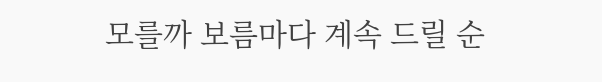모를까 보름마다 계속 드릴 순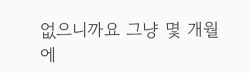없으니까요 그냥 몇 개월에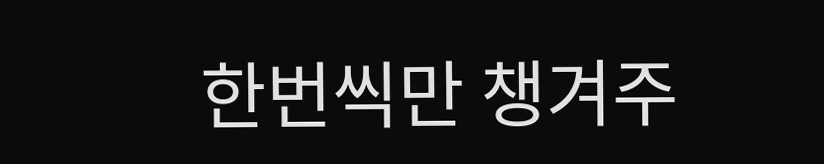한번씩만 챙겨주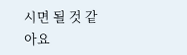시면 될 것 같아요